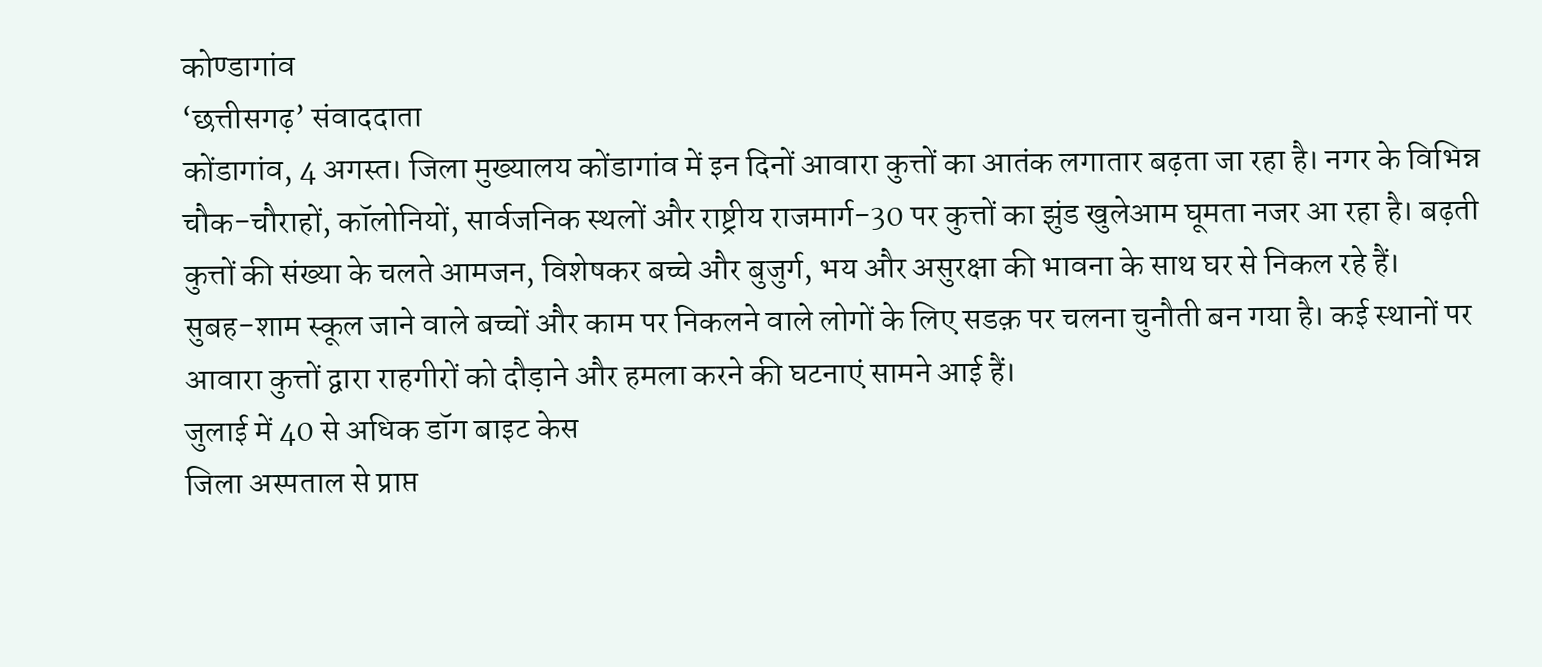कोण्डागांव
‘छत्तीसगढ़’ संवाददाता
कोंडागांव, 4 अगस्त। जिला मुख्यालय कोंडागांव में इन दिनों आवारा कुत्तों का आतंक लगातार बढ़ता जा रहा है। नगर के विभिन्न चौक-चौराहों, कॉलोनियों, सार्वजनिक स्थलों और राष्ट्रीय राजमार्ग-30 पर कुत्तों का झुंड खुलेआम घूमता नजर आ रहा है। बढ़ती कुत्तों की संख्या के चलते आमजन, विशेषकर बच्चे और बुजुर्ग, भय और असुरक्षा की भावना के साथ घर से निकल रहे हैं।
सुबह-शाम स्कूल जाने वाले बच्चों और काम पर निकलने वाले लोगों के लिए सडक़ पर चलना चुनौती बन गया है। कई स्थानों पर आवारा कुत्तों द्वारा राहगीरों को दौड़ाने और हमला करने की घटनाएं सामने आई हैं।
जुलाई में 40 से अधिक डॉग बाइट केस
जिला अस्पताल से प्राप्त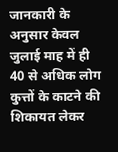जानकारी के अनुसार केवल जुलाई माह में ही 40 से अधिक लोग कुत्तों के काटने की शिकायत लेकर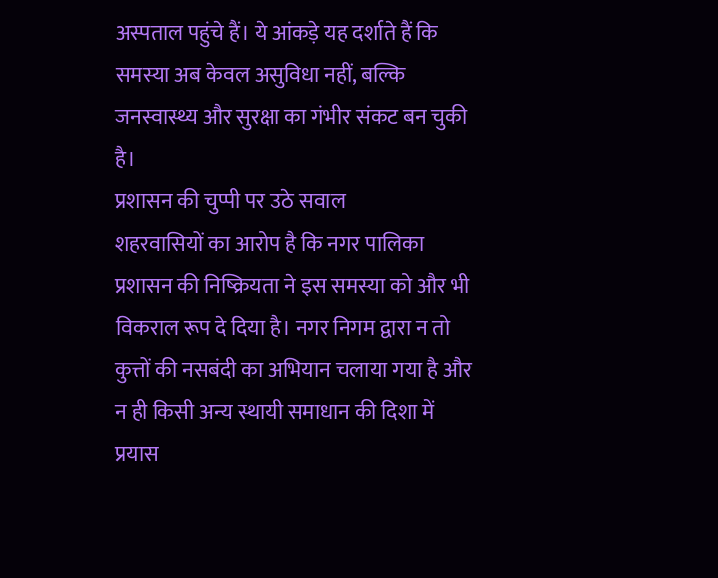अस्पताल पहुंचे हैं। ये आंकड़े यह दर्शाते हैं कि समस्या अब केवल असुविधा नहीं, बल्कि जनस्वास्थ्य और सुरक्षा का गंभीर संकट बन चुकी है।
प्रशासन की चुप्पी पर उठे सवाल
शहरवासियों का आरोप है कि नगर पालिका प्रशासन की निष्क्रियता ने इस समस्या को और भी विकराल रूप दे दिया है। नगर निगम द्वारा न तो कुत्तों की नसबंदी का अभियान चलाया गया है और न ही किसी अन्य स्थायी समाधान की दिशा में प्रयास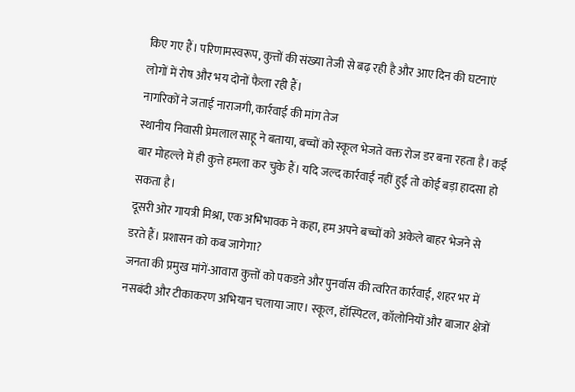किए गए हैं। परिणामस्वरूप, कुत्तों की संख्या तेजी से बढ़ रही है और आए दिन की घटनाएं लोगों में रोष और भय दोनों फैला रही हैं।
नागरिकों ने जताई नाराजगी, कार्रवाई की मांग तेज
स्थानीय निवासी प्रेमलाल साहू ने बताया, बच्चों को स्कूल भेजते वक्त रोज डर बना रहता है। कई बार मोहल्ले में ही कुत्ते हमला कर चुके हैं। यदि जल्द कार्रवाई नहीं हुई तो कोई बड़ा हादसा हो सकता है।
दूसरी ओर गायत्री मिश्रा, एक अभिभावक ने कहा, हम अपने बच्चों को अकेले बाहर भेजने से डरते हैं। प्रशासन को कब जागेगा?
जनता की प्रमुख मांगें-आवारा कुत्तों को पकडऩे और पुनर्वास की त्वरित कार्रवाई, शहर भर में नसबंदी और टीकाकरण अभियान चलाया जाए। स्कूल, हॉस्पिटल, कॉलोनियों और बाजार क्षेत्रों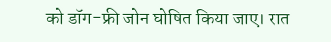को डॉग-फ्री जोन घोषित किया जाए। रात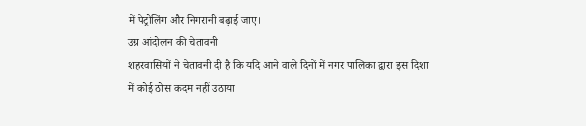में पेट्रोलिंग और निगरानी बढ़ाई जाए।
उग्र आंदोलन की चेतावनी
शहरवासियों ने चेतावनी दी है कि यदि आने वाले दिनों में नगर पालिका द्वारा इस दिशा में कोई ठोस कदम नहीं उठाया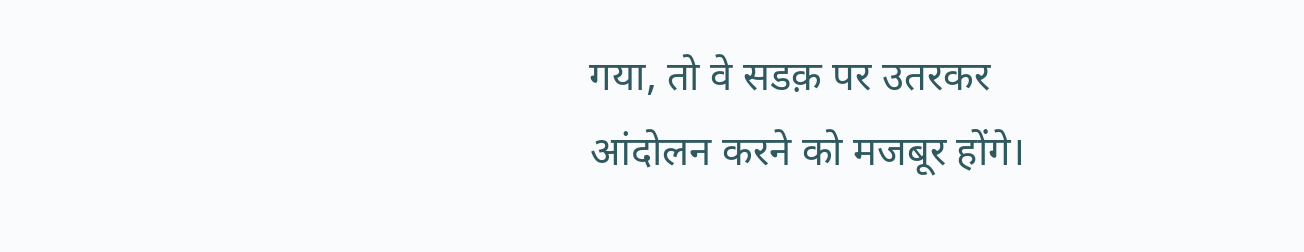गया, तो वे सडक़ पर उतरकर आंदोलन करने को मजबूर होंगे।